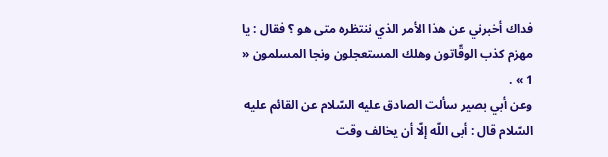فداك أخبرني عن هذا الأمر الذي ننتظره متى هو ؟ فقال : يا مهزم كذب الوقّاتون وهلك المستعجلون ونجا المسلمون « 1 » .
وعن أبي بصير سألت الصادق عليه السّلام عن القائم عليه السّلام قال : أبى اللّه إلّا أن يخالف وقت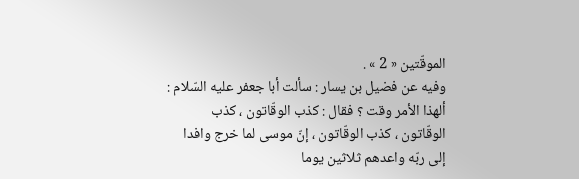الموقّتين « 2 » .
وفيه عن فضيل بن يسار : سألت أبا جعفر عليه السّلام : ألهذا الأمر وقت ؟ فقال : كذب الوقّاتون ، كذب الوقّاتون ، كذب الوقّاتون ، إنّ موسى لما خرج وافدا إلى ربّه واعدهم ثلاثين يوما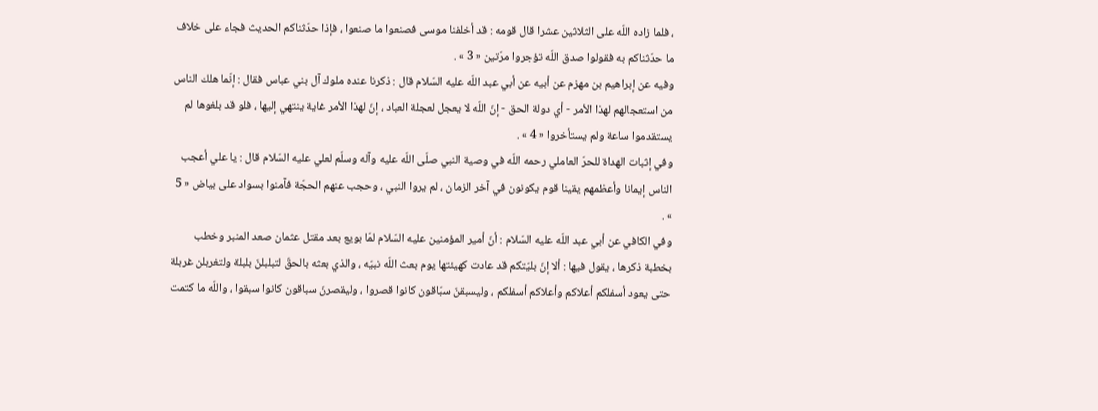، فلما زاده اللّه على الثلاثين عشرا قال قومه : قد أخلفنا موسى فصنعوا ما صنعوا ، فإذا حدّثناكم الحديث فجاء على خلاف ما حدّثناكم به فقولوا صدق اللّه تؤجروا مرّتين « 3 » .
وفيه عن إبراهيم بن مهزم عن أبيه عن أبي عبد اللّه عليه السّلام قال : ذكرنا عنده ملوك آل بني عباس فقال : إنّما هلك الناس من استعجالهم لهذا الأمر - أي دولة الحق - إنّ اللّه لا يعجل لعجلة العباد ، إنّ لهذا الأمر غاية ينتهي إليها ، فلو قد بلغوها لم يستقدموا ساعة ولم يستأخروا « 4 » .
وفي إثبات الهداة للحرّ العاملي رحمه اللّه في وصية النبي صلّى اللّه عليه وآله وسلّم لعلي عليه السّلام قال : يا علي أعجب الناس إيمانا وأعظمهم يقينا قوم يكونون في آخر الزمان ، لم يروا النبي ، وحجب عنهم الحجّة فآمنوا بسواد على بياض « 5 » .
وفي الكافي عن أبي عبد اللّه عليه السّلام : أنّ أمير المؤمنين عليه السّلام لمّا بويع بعد مقتل عثمان صعد المنبر وخطب بخطبة ذكرها ، يقول فيها : ألا إنّ بليّتكم قد عادت كهيئتها يوم بعث اللّه نبيّه ، والذي بعثه بالحقّ لتبلبلنّ بلبلة ولتغربلن غربلة حتى يعود أسفلكم أعلاكم وأعلاكم أسفلكم ، وليسبقنّ سبّاقون كانوا قصروا ، وليقصرنّ سباقون كانوا سبقوا ، واللّه ما كتمت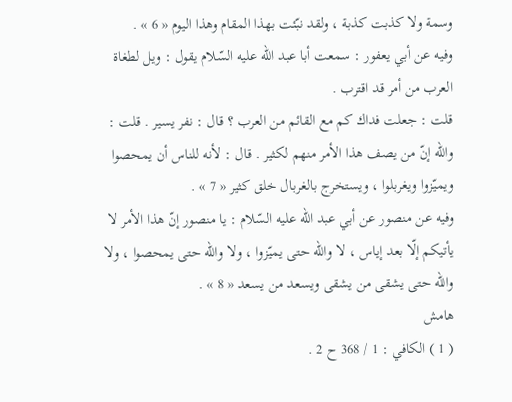وسمة ولا كذبت كذبة ، ولقد نبّئت بهذا المقام وهذا اليوم « 6 » .
وفيه عن أبي يعفور : سمعت أبا عبد اللّه عليه السّلام يقول : ويل لطغاة العرب من أمر قد اقترب .
قلت : جعلت فداك كم مع القائم من العرب ؟ قال : نفر يسير . قلت : واللّه إنّ من يصف هذا الأمر منهم لكثير . قال : لأنه للناس أن يمحصوا ويميّزوا ويغربلوا ، ويستخرج بالغربال خلق كثير « 7 » .
وفيه عن منصور عن أبي عبد اللّه عليه السّلام : يا منصور إنّ هذا الأمر لا يأتيكم إلّا بعد إياس ، لا واللّه حتى يميّزوا ، ولا واللّه حتى يمحصوا ، ولا واللّه حتى يشقى من يشقى ويسعد من يسعد « 8 » .
هامش
( 1 ) الكافي : 1 / 368 ح 2 .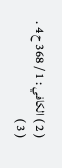( 2 ) الكافي : 1 / 368 ح 4 .
( 3 )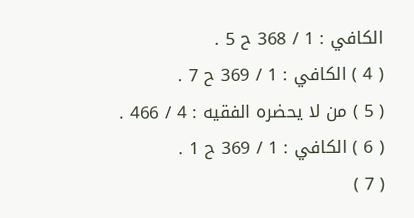الكافي : 1 / 368 ح 5 .
( 4 ) الكافي : 1 / 369 ح 7 .
( 5 ) من لا يحضره الفقيه : 4 / 466 .
( 6 ) الكافي : 1 / 369 ح 1 .
( 7 )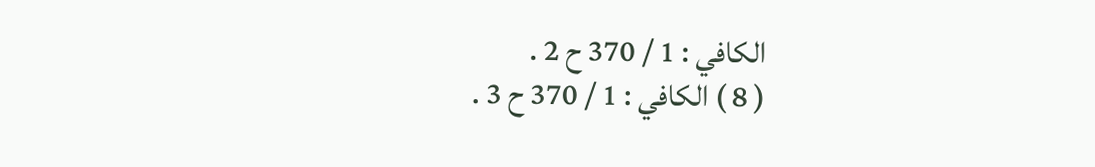الكافي : 1 / 370 ح 2 .
( 8 ) الكافي : 1 / 370 ح 3 .